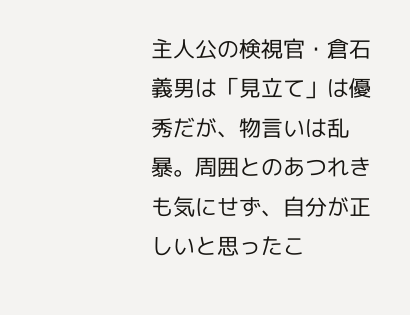主人公の検視官・倉石義男は「見立て」は優秀だが、物言いは乱暴。周囲とのあつれきも気にせず、自分が正しいと思ったこ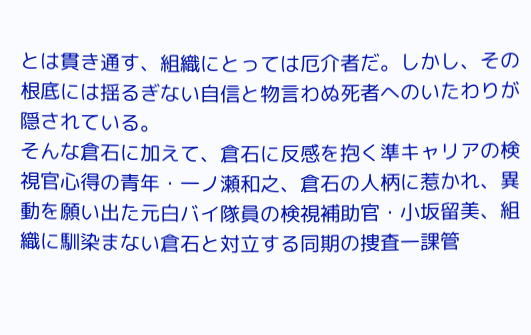とは貫き通す、組織にとっては厄介者だ。しかし、その根底には揺るぎない自信と物言わぬ死者へのいたわりが隠されている。
そんな倉石に加えて、倉石に反感を抱く準キャリアの検視官心得の青年・一ノ瀬和之、倉石の人柄に惹かれ、異動を願い出た元白バイ隊員の検視補助官・小坂留美、組織に馴染まない倉石と対立する同期の捜査一課管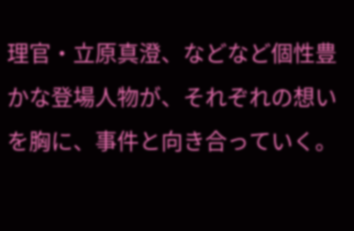理官・立原真澄、などなど個性豊かな登場人物が、それぞれの想いを胸に、事件と向き合っていく。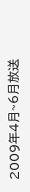2009年4月~6月放送